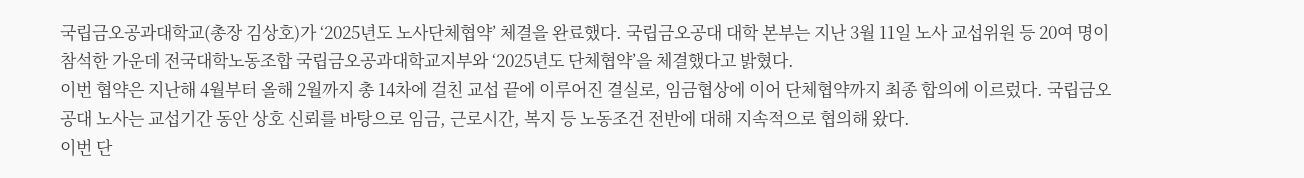국립금오공과대학교(총장 김상호)가 ‘2025년도 노사단체협약’ 체결을 완료했다. 국립금오공대 대학 본부는 지난 3월 11일 노사 교섭위원 등 20여 명이 참석한 가운데 전국대학노동조합 국립금오공과대학교지부와 ‘2025년도 단체협약’을 체결했다고 밝혔다.
이번 협약은 지난해 4월부터 올해 2월까지 총 14차에 걸친 교섭 끝에 이루어진 결실로, 임금협상에 이어 단체협약까지 최종 합의에 이르렀다. 국립금오공대 노사는 교섭기간 동안 상호 신뢰를 바탕으로 임금, 근로시간, 복지 등 노동조건 전반에 대해 지속적으로 협의해 왔다.
이번 단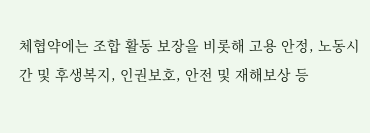체협약에는 조합 활동 보장을 비롯해 고용 안정, 노동시간 및 후생복지, 인권보호, 안전 및 재해보상 등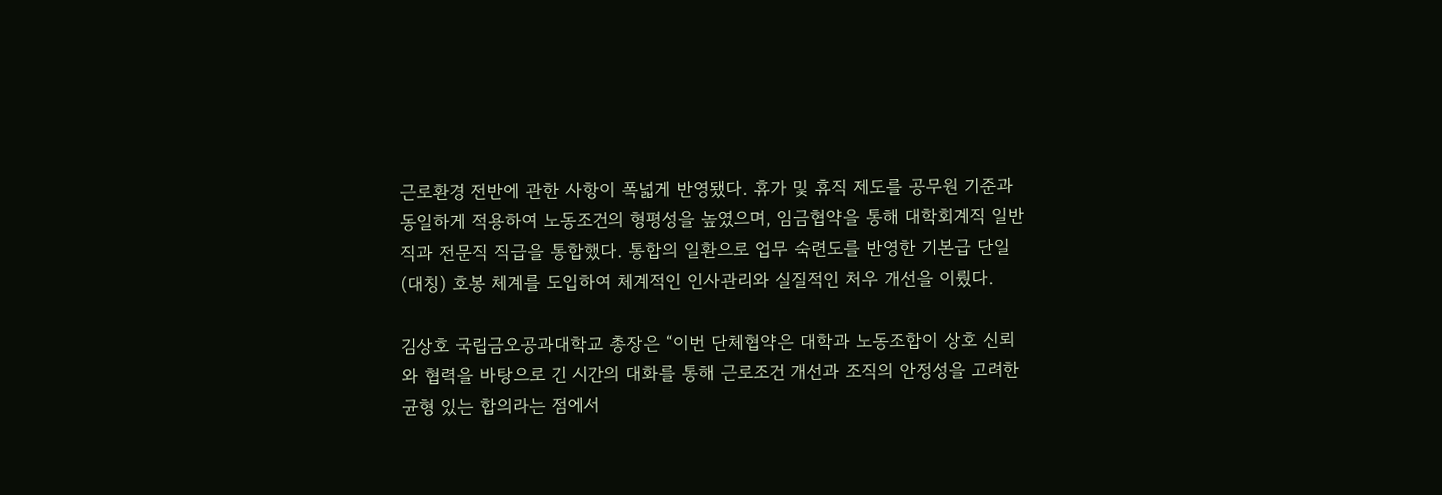근로환경 전반에 관한 사항이 폭넓게 반영됐다. 휴가 및 휴직 제도를 공무원 기준과 동일하게 적용하여 노동조건의 형평성을 높였으며, 임금협약을 통해 대학회계직 일반직과 전문직 직급을 통합했다. 통합의 일환으로 업무 숙련도를 반영한 기본급 단일(대칭) 호봉 체계를 도입하여 체계적인 인사관리와 실질적인 처우 개선을 이뤘다.

김상호 국립금오공과대학교 총장은 “이번 단체협약은 대학과 노동조합이 상호 신뢰와 협력을 바탕으로 긴 시간의 대화를 통해 근로조건 개선과 조직의 안정성을 고려한 균형 있는 합의라는 점에서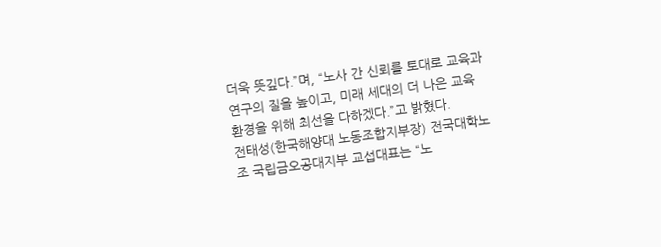더욱 뜻깊다.”며, “노사 간 신뢰를 토대로 교육과 연구의 질을 높이고, 미래 세대의 더 나은 교육 환경을 위해 최선을 다하겠다.”고 밝혔다.
전태성(한국해양대 노동조합지부장) 전국대학노조 국립금오공대지부 교섭대표는 “노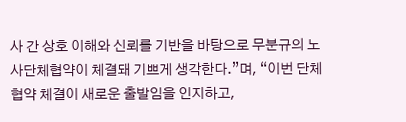사 간 상호 이해와 신뢰를 기반을 바탕으로 무분규의 노사단체협약이 체결돼 기쁘게 생각한다.”며, “이번 단체협약 체결이 새로운 출발임을 인지하고,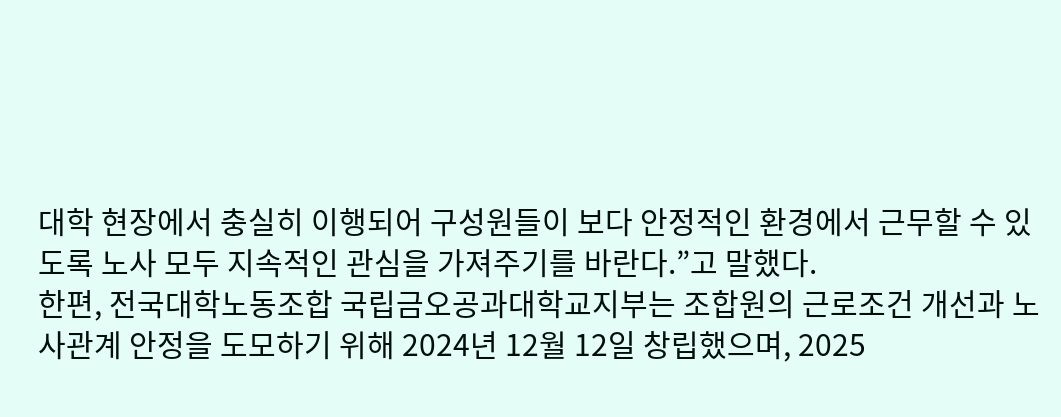대학 현장에서 충실히 이행되어 구성원들이 보다 안정적인 환경에서 근무할 수 있도록 노사 모두 지속적인 관심을 가져주기를 바란다.”고 말했다.
한편, 전국대학노동조합 국립금오공과대학교지부는 조합원의 근로조건 개선과 노사관계 안정을 도모하기 위해 2024년 12월 12일 창립했으며, 2025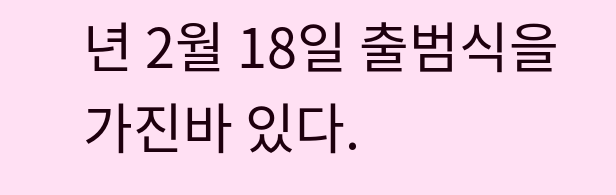년 2월 18일 출범식을 가진바 있다.